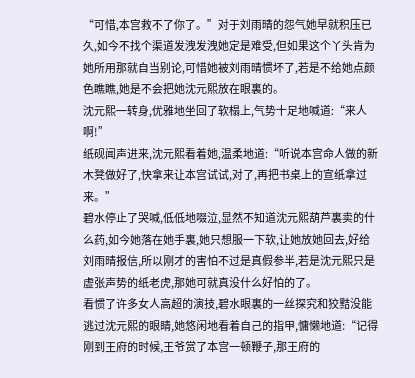“可惜,本宫救不了你了。”对于刘雨晴的怨气她早就积压已久,如今不找个渠道发洩发洩她定是难受,但如果这个丫头肯为她所用那就自当别论,可惜她被刘雨晴惯坏了,若是不给她点颜色瞧瞧,她是不会把她沈元熙放在眼裏的。
沈元熙一转身,优雅地坐回了软榻上,气势十足地喊道:“来人啊!”
纸砚闻声进来,沈元熙看着她,温柔地道:“听说本宫命人做的新木凳做好了,快拿来让本宫试试,对了,再把书桌上的宣纸拿过来。”
碧水停止了哭喊,低低地啜泣,显然不知道沈元熙葫芦裏卖的什么药,如今她落在她手裏,她只想服一下软,让她放她回去,好给刘雨晴报信,所以刚才的害怕不过是真假参半,若是沈元熙只是虚张声势的纸老虎,那她可就真没什么好怕的了。
看惯了许多女人高超的演技,碧水眼裏的一丝探究和狡黠没能逃过沈元熙的眼睛,她悠闲地看着自己的指甲,慵懒地道:“记得刚到王府的时候,王爷赏了本宫一顿鞭子,那王府的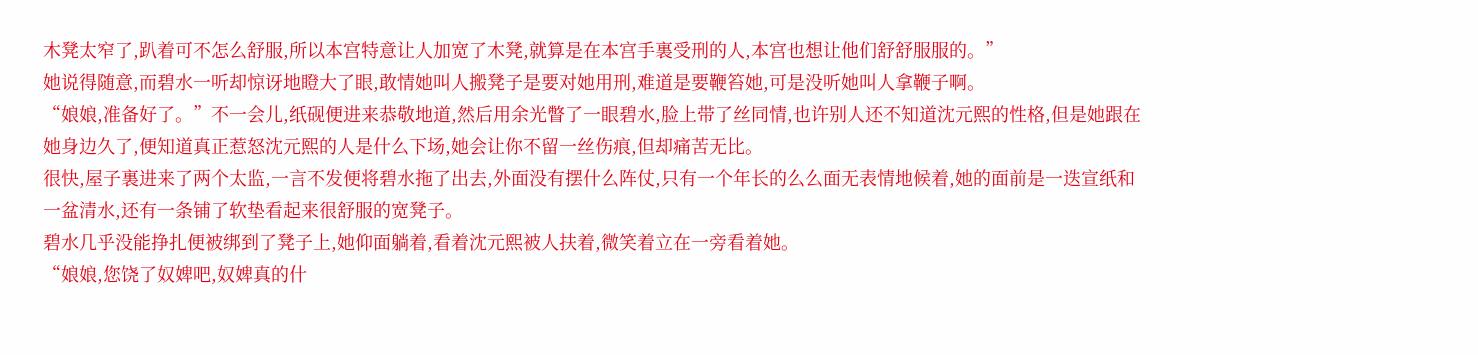木凳太窄了,趴着可不怎么舒服,所以本宫特意让人加宽了木凳,就算是在本宫手裏受刑的人,本宫也想让他们舒舒服服的。”
她说得随意,而碧水一听却惊讶地瞪大了眼,敢情她叫人搬凳子是要对她用刑,难道是要鞭笞她,可是没听她叫人拿鞭子啊。
“娘娘,准备好了。”不一会儿,纸砚便进来恭敬地道,然后用余光瞥了一眼碧水,脸上带了丝同情,也许别人还不知道沈元熙的性格,但是她跟在她身边久了,便知道真正惹怒沈元熙的人是什么下场,她会让你不留一丝伤痕,但却痛苦无比。
很快,屋子裏进来了两个太监,一言不发便将碧水拖了出去,外面没有摆什么阵仗,只有一个年长的么么面无表情地候着,她的面前是一迭宣纸和一盆清水,还有一条铺了软垫看起来很舒服的宽凳子。
碧水几乎没能挣扎便被绑到了凳子上,她仰面躺着,看着沈元熙被人扶着,微笑着立在一旁看着她。
“娘娘,您饶了奴婢吧,奴婢真的什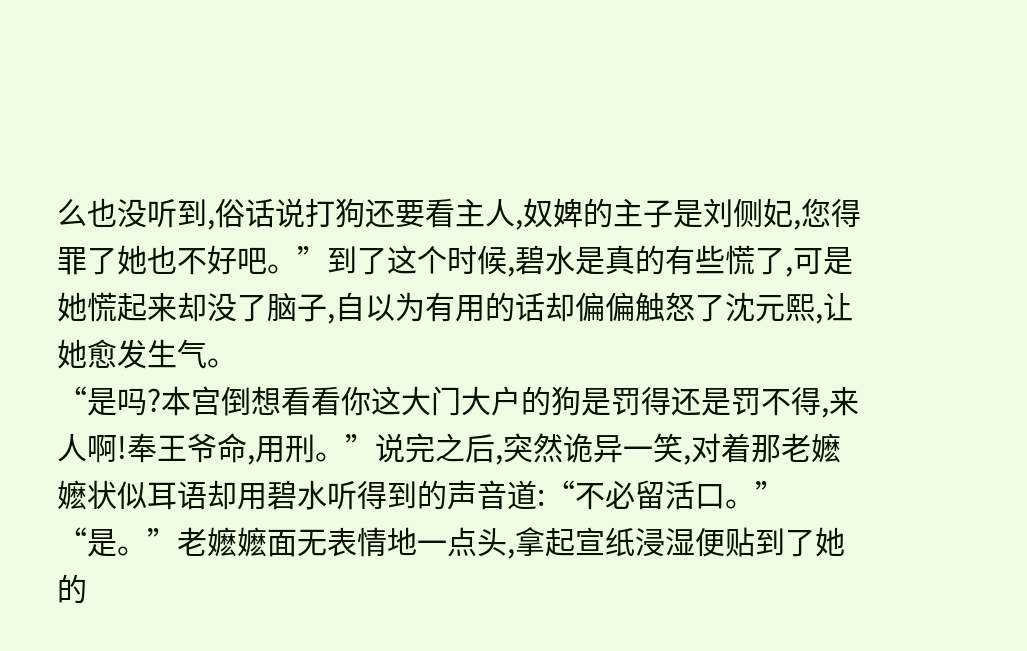么也没听到,俗话说打狗还要看主人,奴婢的主子是刘侧妃,您得罪了她也不好吧。”到了这个时候,碧水是真的有些慌了,可是她慌起来却没了脑子,自以为有用的话却偏偏触怒了沈元熙,让她愈发生气。
“是吗?本宫倒想看看你这大门大户的狗是罚得还是罚不得,来人啊!奉王爷命,用刑。”说完之后,突然诡异一笑,对着那老嬷嬷状似耳语却用碧水听得到的声音道:“不必留活口。”
“是。”老嬷嬷面无表情地一点头,拿起宣纸浸湿便贴到了她的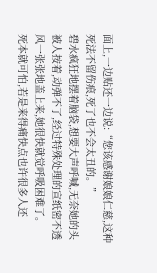面上,一边贴还一边说:“您该感谢娘娘仁慈,这种死法不留伤痕,死了也不会太丑的。”
碧水疯狂地摆着脑袋,想要大声呼喊,无奈她的头被人按着,动弹不了,经过特殊处理的宣纸密不透风一张张地盖上来,她很快就觉呼吸困难了。
死本就可怕,若是来得痛快点也许很多人还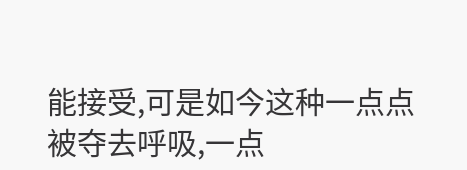能接受,可是如今这种一点点被夺去呼吸,一点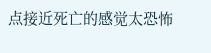点接近死亡的感觉太恐怖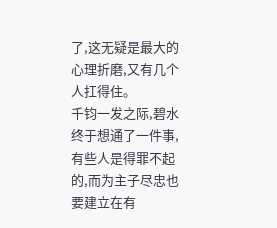了,这无疑是最大的心理折磨,又有几个人扛得住。
千钧一发之际,碧水终于想通了一件事,有些人是得罪不起的,而为主子尽忠也要建立在有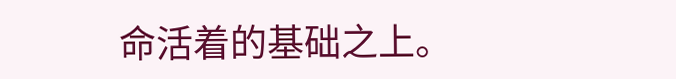命活着的基础之上。